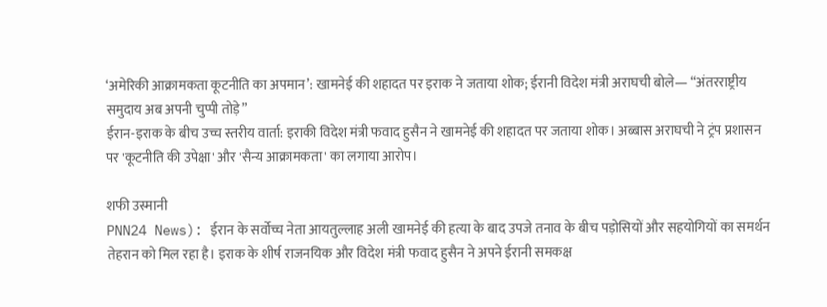‘अमेरिकी आक्रामकता कूटनीति का अपमान’: खामनेई की शहादत पर इराक ने जताया शोक; ईरानी विदेश मंत्री अराघची बोले— “अंतरराष्ट्रीय समुदाय अब अपनी चुप्पी तोड़े”
ईरान-इराक के बीच उच्च स्तरीय वार्ता: इराकी विदेश मंत्री फवाद हुसैन ने खामनेई की शहादत पर जताया शोक। अब्बास अराघची ने ट्रंप प्रशासन पर 'कूटनीति की उपेक्षा' और 'सैन्य आक्रामकता' का लगाया आरोप।

शफी उस्मानी
PNN24 News): ईरान के सर्वोच्च नेता आयतुल्लाह अली खामनेई की हत्या के बाद उपजे तनाव के बीच पड़ोसियों और सहयोगियों का समर्थन तेहरान को मिल रहा है। इराक के शीर्ष राजनयिक और विदेश मंत्री फवाद हुसैन ने अपने ईरानी समकक्ष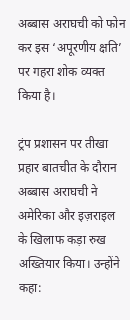अब्बास अराघची को फोन कर इस ‘अपूरणीय क्षति’ पर गहरा शोक व्यक्त किया है।

ट्रंप प्रशासन पर तीखा प्रहार बातचीत के दौरान अब्बास अराघची ने अमेरिका और इज़राइल के खिलाफ कड़ा रुख अख्तियार किया। उन्होंने कहा: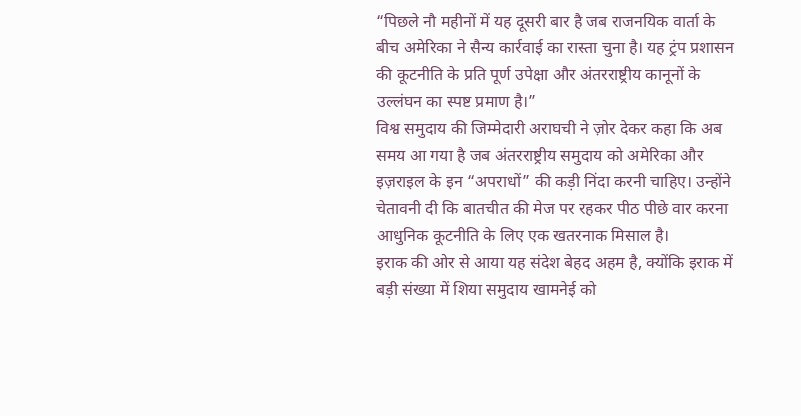“पिछले नौ महीनों में यह दूसरी बार है जब राजनयिक वार्ता के बीच अमेरिका ने सैन्य कार्रवाई का रास्ता चुना है। यह ट्रंप प्रशासन की कूटनीति के प्रति पूर्ण उपेक्षा और अंतरराष्ट्रीय कानूनों के उल्लंघन का स्पष्ट प्रमाण है।”
विश्व समुदाय की जिम्मेदारी अराघची ने ज़ोर देकर कहा कि अब समय आ गया है जब अंतरराष्ट्रीय समुदाय को अमेरिका और इज़राइल के इन “अपराधों” की कड़ी निंदा करनी चाहिए। उन्होंने चेतावनी दी कि बातचीत की मेज पर रहकर पीठ पीछे वार करना आधुनिक कूटनीति के लिए एक खतरनाक मिसाल है।
इराक की ओर से आया यह संदेश बेहद अहम है, क्योंकि इराक में बड़ी संख्या में शिया समुदाय खामनेई को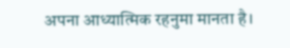अपना आध्यात्मिक रहनुमा मानता है।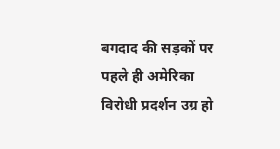बगदाद की सड़कों पर पहले ही अमेरिका विरोधी प्रदर्शन उग्र हो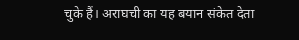चुके हैं। अराघची का यह बयान संकेत देता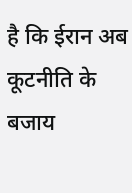है कि ईरान अब कूटनीति के बजाय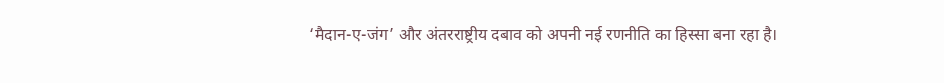‘मैदान-ए-जंग’ और अंतरराष्ट्रीय दबाव को अपनी नई रणनीति का हिस्सा बना रहा है।